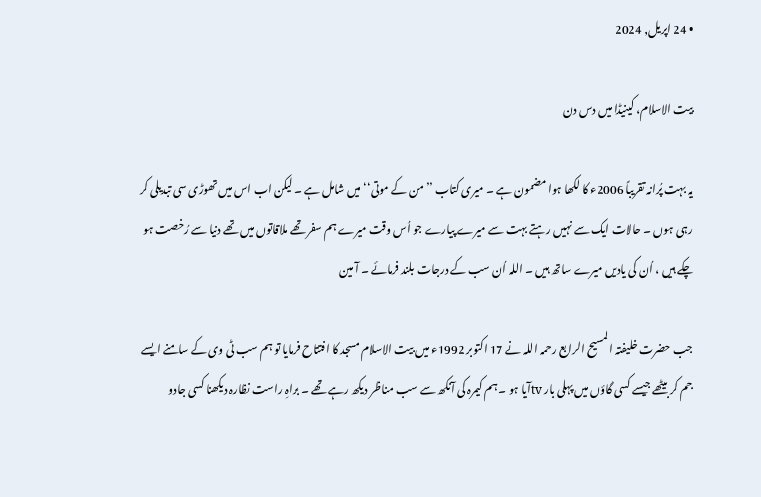• 24 اپریل, 2024

بیت الاسلام، کینیڈا میں دس دن

یہ بہت پُرانہ تقریباً 2006ء کا لکھا ہوا مضمون ہے ۔ میری کتاب ’’من کے موتی‘‘ میں شامل ہے ۔ لیکن اب اس میں تھوڑی سی تبدیلی کر رہی ہوں ۔ حالات ایک سے نہیں رہتے بہت سے میرے پیارے جو اُس وقت میرے ہم سفر تھے ملاقاتوں میں تھے دنیا سے رُخصت ہو چکے ہیں ، اُن کی یادیں میرے ساتھ ہیں ۔ اللہ اُن سب کے درجات بلند فرمائے ۔ آ مین

جب حضرت خلیفتہ ا لمسیح الرابع رحمہ اللہ نے 17 اکتوبر 1992ء میں بیت الاسلام مسجد کا افتتاح فرمایا تو ہم سب ٹی وی کے سامنے ایسے جم کر بیٹھے جیسے کسی گاؤں میں پہلی بار tvآیا ہو ۔ ہم کیمرہ کی آنکھ سے سب مناظر دیکھ رہے تھے ۔ براہِ راست نظارہ دیکھنا کسی جادو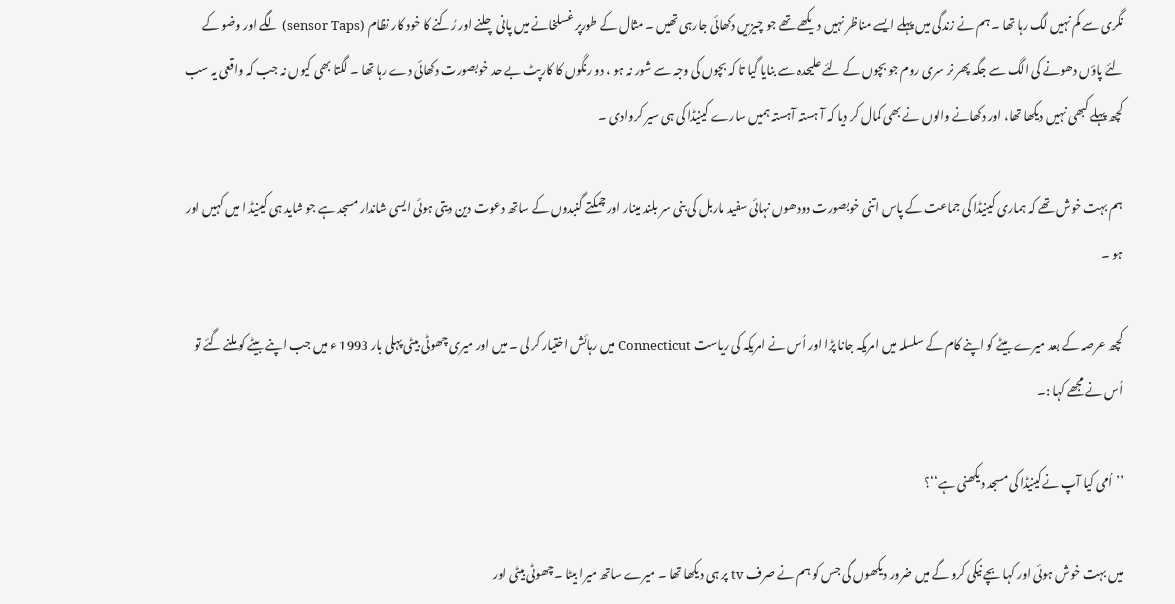نگری سے کم نہیں لگ رہا تھا ۔ ہم نے زندگی میں پہلے ایسے مناظر نہیں دیکھے تھے جو چیزیں دکھائی جارہی تھیں ۔ مثال کے طورپر غسلخانے میں پانی چلنے اور رُکنے کا خود کار نظام (sensor Taps) لگے اور وضو کے لئے پاؤں دھونے کی الگ سے جگہ پھر نر سری روم جو بچوں کے لئے علیحدہ سے بنایا گیا تا کہ بچوں کی وجہ سے شور نہ ہو ، دو رنگوں کا کارپٹ بے حد خوبصورت دکھائی دے رہا تھا ۔ لگتا بھی کیوں نہ جب کہ واقعی یہ سب کچھ پہلے کبھی نہیں دیکھا تھا، اور دکھانے والوں نے بھی کمال کر دیا کہ آ ہستہ آہستہ ہمیں سارے کینیڈا کی ہی سیر کروادی ۔

ہم بہت خوش تھے کہ ہماری کینیڈا کی جماعت کے پاس اتنی خوبصورت دودھوں نہائی سفید ماربل کی بنی سر بلند مینار اور چمکتے گنبدوں کے ساتھ دعوت دین دیتی ہوئی ایسی شاندار مسجد ہے جو شاید ہی کینیڈ ا میں کہیں اور ہو ۔

کچھ عرصہ کے بعد میرے بیٹے کو اپنے کام کے سلسلہ میں امریکہ جانا پڑا اور اُس نے امریکہ کی ریاست Connecticut میں رہائش اختیار کر لی ۔ میں اور میری چھوٹی بیٹی پہلی بار 1993 ء میں جب اپنے بیٹے کو ملنے گئے تو اُس نے مجھے کہا :۔

’’اُمی کیا آپ نےکینیڈا کی مسجد دیکھنی ہے‘‘؟

میں بہت خوش ہوئی اور کہا بچے نیکی کرو گے میں ضرور دیکھوں گی جس کو ہم نے صرف tv پر ہی دیکھا تھا ۔ میرے ساتھ میرا بیٹا ۔چھوٹی بیٹی اور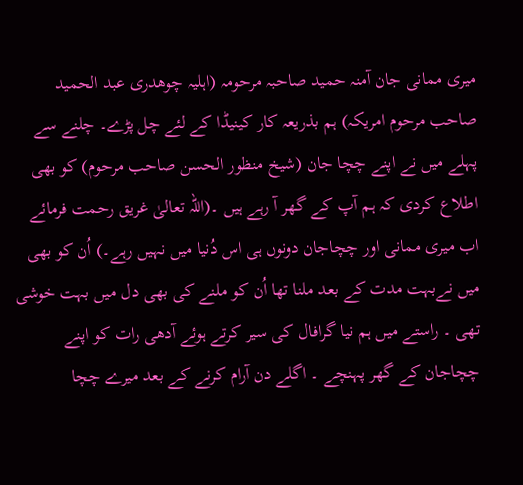میری ممانی جان آمنہ حمید صاحبہ مرحومہ (اہلیہ چوھدری عبد الحمید صاحب مرحوم امریکہ) ہم بذریعہ کار کینیڈا کے لئے چل پڑے۔ چلنے سے پہلے میں نے اپنے چچا جان (شیخ منظور الحسن صاحب مرحوم) کو بھی اطلاع کردی کہ ہم آپ کے گھر آ رہے ہیں ۔(اللہ تعالیٰ غریق رحمت فرمائے اب میری ممانی اور چچاجان دونوں ہی اس دُنیا میں نہیں رہے۔) اُن کو بھی میں نےبہت مدت کے بعد ملنا تھا اُن کو ملنے کی بھی دل میں بہت خوشی تھی ۔ راستے میں ہم نیا گرافال کی سیر کرتے ہوئے آدھی رات کو اپنے چچاجان کے گھر پہنچے ۔ اگلے دن آرام کرنے کے بعد میرے چچا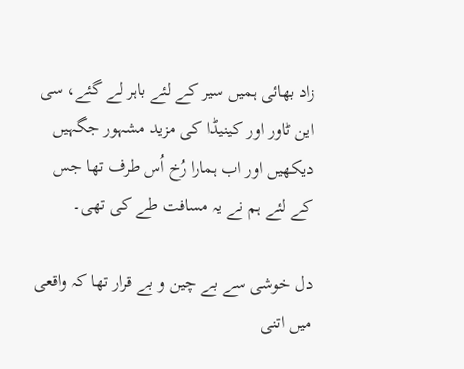زاد بھائی ہمیں سیر کے لئے باہر لے گئے، سی این ٹاور اور کینیڈا کی مزید مشہور جگہیں دیکھیں اور اب ہمارا رُخ اُس طرف تھا جس کے لئے ہم نے یہ مسافت طے کی تھی۔

دل خوشی سے بے چین و بے قرار تھا کہ واقعی میں اتنی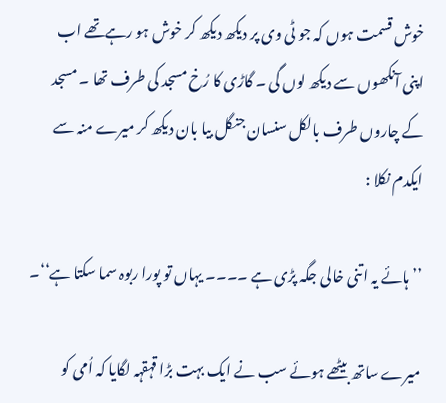خوش قسمت ہوں کہ جو ٹی وی پر دیکھ دیکھ کر خوش ہو رہےتھے اب اپنی آنکھوں سے دیکھ لوں گی ۔ گاڑی کا رُخ مسجد کی طرف تھا ۔ مسجد کے چاروں طرف بالکل سنسان جنگل بیا بان دیکھ کر میرے منہ سے ایکدم نکلا :

’’ہائے یہ اتنی خالی جگہ پڑی ہے ۔۔۔۔ یہاں تو پورا ربوہ سما سکتا ہے‘‘۔

میرے ساتھ بیٹھے ہوئے سب نے ایک بہت بڑا قہقہہ لگایا کہ اُمی کو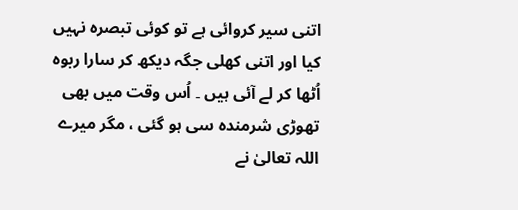اتنی سیر کروائی ہے تو کوئی تبصرہ نہیں کیا اور اتنی کھلی جگہ دیکھ کر سارا ربوہ اُٹھا کر لے آئی ہیں ۔ اُس وقت میں بھی تھوڑی شرمندہ سی ہو گئی ، مگر میرے اللہ تعالیٰ نے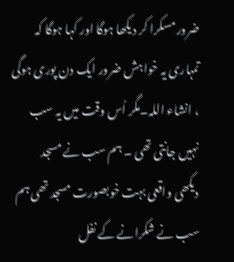ضرور مسکرا کر دیکھا ہوگا اور کہا ہوگا کہ تمہاری یہ خواہش ضرور ایک دن پوری ہوگی ، انشاء اللہ۔مگر اُس وقت میں یہ سب نہیں جانتی تھی ۔ ہم سب نے مسجد دیکھی واقعی بہت خوبصورت مسجد تھی ہم سب نے شکرانے کے نفل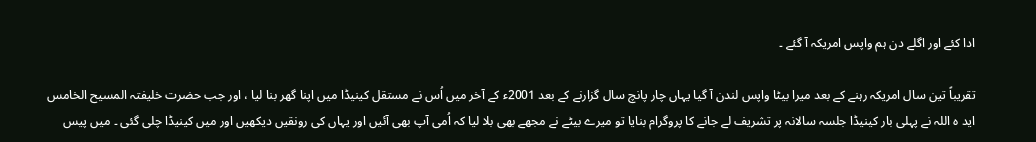ادا کئے اور اگلے دن ہم واپس امریکہ آ گئے ۔

تقریباً تین سال امریکہ رہنے کے بعد میرا بیٹا واپس لندن آ گیا یہاں چار پانچ سال گزارنے کے بعد 2001ء کے آخر میں اُس نے مستقل کینیڈا میں اپنا گھر بنا لیا ، اور جب حضرت خلیفتہ المسیح الخامس اید ہ اللہ نے پہلی بار کینیڈا جلسہ سالانہ پر تشریف لے جانے کا پروگرام بنایا تو میرے بیٹے نے مجھے بھی بلا لیا کہ اُمی آپ بھی آئیں اور یہاں کی رونقیں دیکھیں اور میں کینیڈا چلی گئی ۔ میں پیس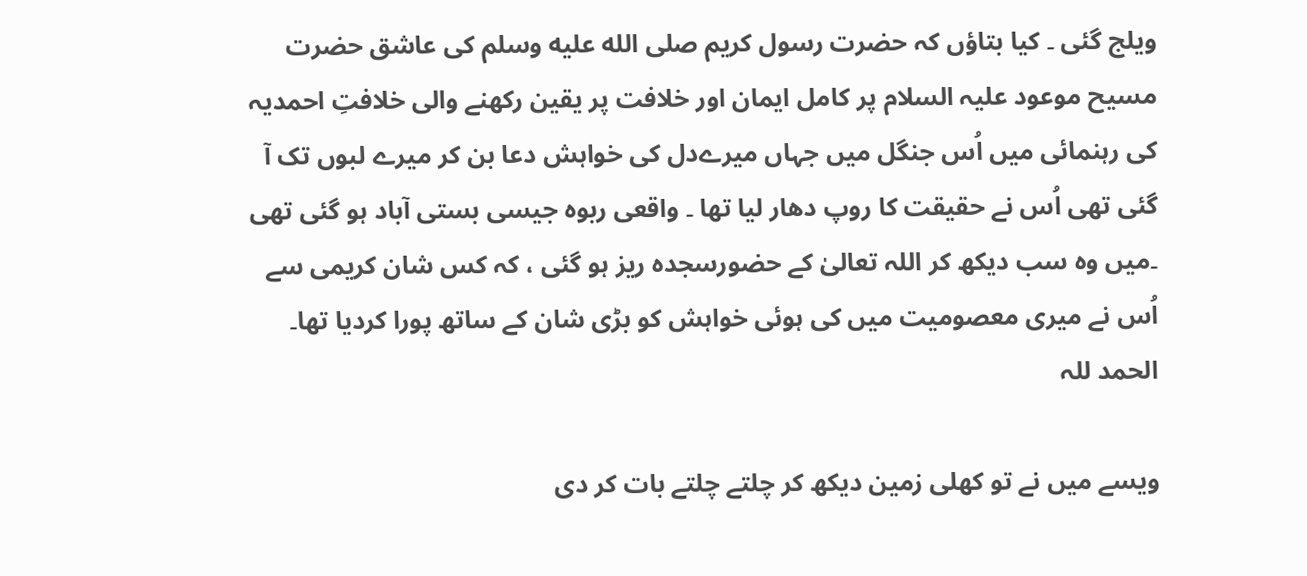ویلج گئی ۔ کیا بتاؤں کہ حضرت رسول کریم صلى الله عليه وسلم کی عاشق حضرت مسیح موعود علیہ السلام پر کامل ایمان اور خلافت پر یقین رکھنے والی خلافتِ احمدیہ کی رہنمائی میں اُس جنگل میں جہاں میرےدل کی خواہش دعا بن کر میرے لبوں تک آ گئی تھی اُس نے حقیقت کا روپ دھار لیا تھا ۔ واقعی ربوہ جیسی بستی آباد ہو گئی تھی ۔میں وہ سب دیکھ کر اللہ تعالیٰ کے حضورسجدہ ریز ہو گئی ، کہ کس شان کریمی سے اُس نے میری معصومیت میں کی ہوئی خواہش کو بڑی شان کے ساتھ پورا کردیا تھا۔ الحمد للہ

ویسے میں نے تو کھلی زمین دیکھ کر چلتے چلتے بات کر دی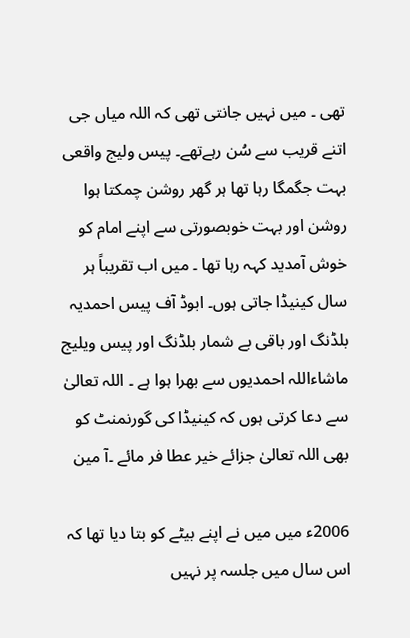تھی ۔ میں نہیں جانتی تھی کہ اللہ میاں جی اتنے قریب سے سُن رہےتھے۔ پیس ولیج واقعی بہت جگمگا رہا تھا ہر گھر روشن چمکتا ہوا روشن اور بہت خوبصورتی سے اپنے امام کو خوش آمدید کہہ رہا تھا ۔ میں اب تقریباً ہر سال کینیڈا جاتی ہوں۔ ابوڈ آف پیس احمدیہ بلڈنگ اور باقی بے شمار بلڈنگ اور پیس ویلیج ماشاءاللہ احمدیوں سے بھرا ہوا ہے ۔ اللہ تعالیٰ سے دعا کرتی ہوں کہ کینیڈا کی گورنمنٹ کو بھی اللہ تعالیٰ جزائے خیر عطا فر مائے ۔آ مین

2006ء میں میں نے اپنے بیٹے کو بتا دیا تھا کہ اس سال میں جلسہ پر نہیں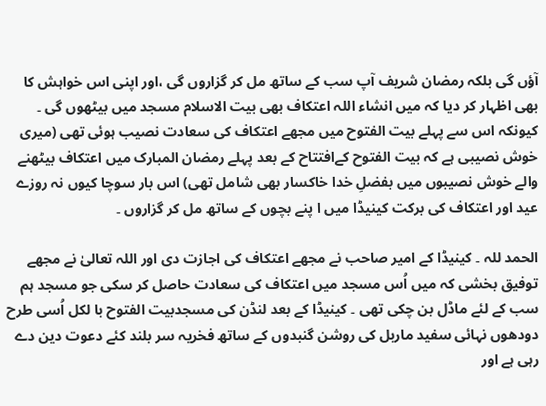آؤں گی بلکہ رمضان شریف آپ سب کے ساتھ مل کر گزاروں گی ،اور اپنی اس خواہش کا بھی اظہار کر دیا کہ میں انشاء اللہ اعتکاف بھی بیت الاسلام مسجد میں بیٹھوں گی ۔ کیونکہ اس سے پہلے بیت الفتوح میں مجھے اعتکاف کی سعادت نصیب ہوئی تھی (میری خوش نصیبی ہے کہ بیت الفتوح کےافتتاح کے بعد پہلے رمضان المبارک میں اعتکاف بیٹھنے والے خوش نصیبوں میں بفضلِ خدا خاکسار بھی شامل تھی) اس بار سوچا کیوں نہ روزے عید اور اعتکاف کی برکت کینیڈا میں ا پنے بچوں کے ساتھ مل کر گزاروں ۔

الحمد للہ ۔ کینیڈا کے امیر صاحب نے مجھے اعتکاف کی اجازت دی اور اللہ تعالیٰ نے مجھے توفیق بخشی کہ میں اُس مسجد میں اعتکاف کی سعادت حاصل کر سکی جو مسجد ہم سب کے لئے ماڈل بن چکی تھی ۔ کینیڈا کے بعد لنڈن کی مسجدبیت الفتوح با لکل اُسی طرح دودھوں نہائی سفید ماربل کی روشن گنبدوں کے ساتھ فخریہ سر بلند کئے دعوت دین دے رہی ہے اور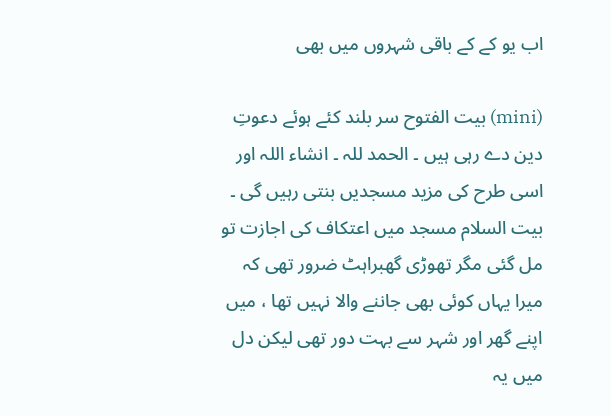اب یو کے کے باقی شہروں میں بھی

(mini) بیت الفتوح سر بلند کئے ہوئے دعوتِ دین دے رہی ہیں ۔ الحمد للہ ۔ انشاء اللہ اور اسی طرح کی مزید مسجدیں بنتی رہیں گی ۔ بیت السلام مسجد میں اعتکاف کی اجازت تو مل گئی مگر تھوڑی گھبراہٹ ضرور تھی کہ میرا یہاں کوئی بھی جاننے والا نہیں تھا ، میں اپنے گھر اور شہر سے بہت دور تھی لیکن دل میں یہ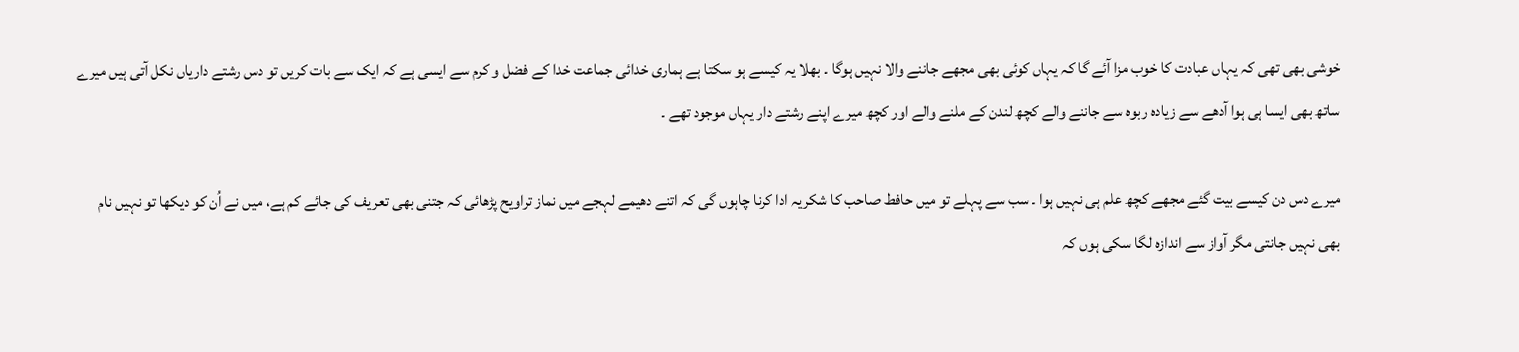خوشی بھی تھی کہ یہاں عبادت کا خوب مزا آئے گا کہ یہاں کوئی بھی مجھے جاننے والا نہیں ہوگا ۔ بھلا یہ کیسے ہو سکتا ہے ہماری خدائی جماعت خدا کے فضل و کرم سے ایسی ہے کہ ایک سے بات کریں تو دس رشتے داریاں نکل آتی ہیں میرے ساتھ بھی ایسا ہی ہوا آدھے سے زیادہ ربوہ سے جاننے والے کچھ لندن کے ملنے والے اور کچھ میرے اپنے رشتے دار یہاں موجود تھے ۔

میرے دس دن کیسے بیت گئے مجھے کچھ علم ہی نہیں ہوا ۔ سب سے پہلے تو میں حافط صاحب کا شکریہ ادا کرنا چاہوں گی کہ اتنے دھیمے لہجے میں نماز تراویح پڑھائی کہ جتنی بھی تعریف کی جائے کم ہے، میں نے اُن کو دیکھا تو نہیں نام بھی نہیں جانتی مگر آواز سے اندازہ لگا سکی ہوں کہ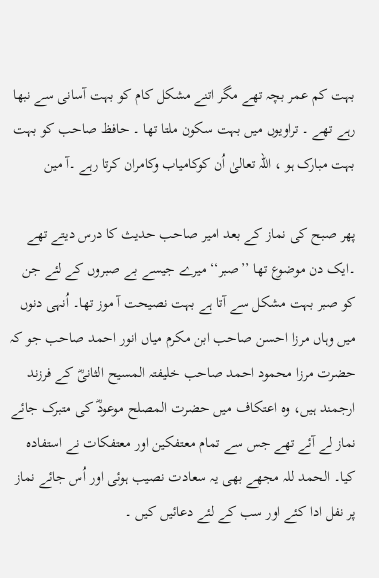بہت کم عمر بچہ تھے مگر اتنے مشکل کام کو بہت آسانی سے نبھا رہے تھے ۔ تراویوں میں بہت سکون ملتا تھا ۔ حافظ صاحب کو بہت بہت مبارک ہو ، اللہ تعالیٰ اُن کوکامیاب وکامران کرتا رہے ۔آ مین

پھر صبح کی نماز کے بعد امیر صاحب حدیث کا درس دیتے تھے ۔ایک دن موضوع تھا ’’صبر‘‘ میرے جیسے بے صبروں کے لئے جن کو صبر بہت مشکل سے آتا ہے بہت نصیحت آ موز تھا۔ اُنہی دنوں میں وہاں مرزا احسن صاحب ابن مکرم میاں انور احمد صاحب جو کہ حضرت مرزا محمود احمد صاحب خلیفتہ المسیح الثانیؓ کے فرزند ارجمند ہیں، وہ اعتکاف میں حضرت المصلح موعودؓ کی متبرک جائے نماز لے آئے تھے جس سے تمام معتفکین اور معتفکات نے استفادہ کیا۔ الحمد للہ مجھے بھی یہ سعادت نصیب ہوئی اور اُس جائے نماز پر نفل ادا کئے اور سب کے لئے دعائیں کیں ۔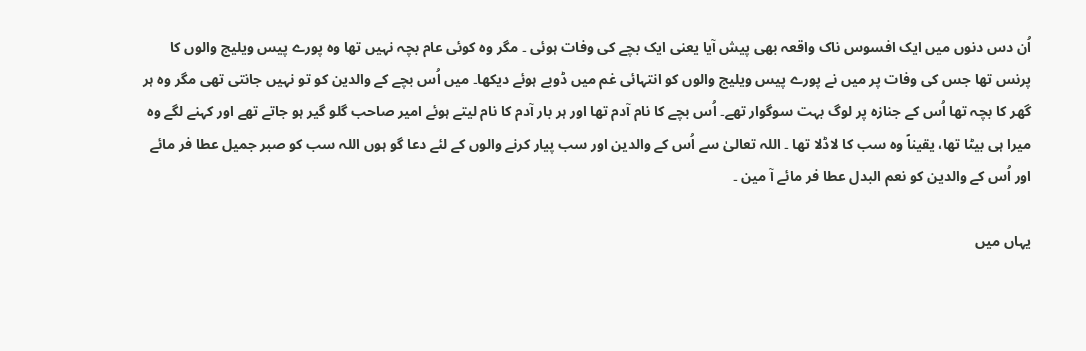اُن دس دنوں میں ایک افسوس ناک واقعہ بھی پیش آیا یعنی ایک بچے کی وفات ہوئی ۔ مگر وہ کوئی عام بچہ نہیں تھا وہ پورے پیس ویلیج والوں کا پرنس تھا جس کی وفات پر میں نے پورے پیس ویلیج والوں کو انتہائی غم میں ڈوبے ہوئے دیکھا۔ میں اُس بچے کے والدین کو تو نہیں جانتی تھی مگر وہ ہر گھر کا بچہ تھا اُس کے جنازہ پر لوگ بہت سوگوار تھے۔ اُس بچے کا نام آدم تھا اور ہر بار آدم کا نام لیتے ہوئے امیر صاحب گلو گیر ہو جاتے تھے اور کہنے لگے وہ میرا ہی بیٹا تھا، یقیناً وہ سب کا لاڈلا تھا ۔ اللہ تعالیٰ سے اُس کے والدین اور سب پیار کرنے والوں کے لئے دعا گو ہوں اللہ سب کو صبر جمیل عطا فر مائے اور اُس کے والدین کو نعم البدل عطا فر مائے آ مین ۔

یہاں میں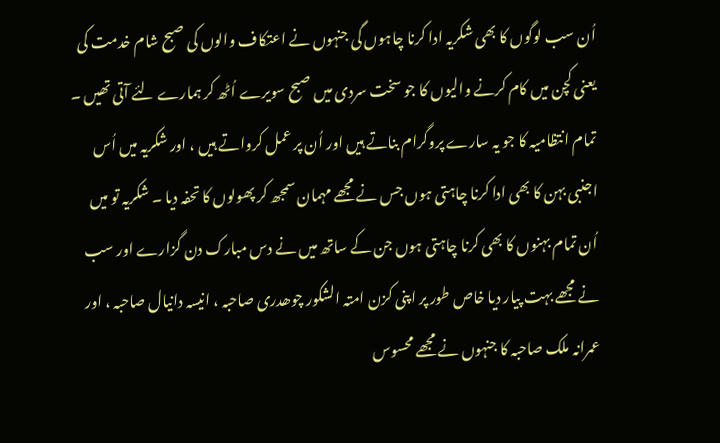اُن سب لوگوں کا بھی شکریہ ادا کرنا چاہوں گی جنہوں نے اعتکاف والوں کی صبح شام خدمت کی یعنی کچن میں کام کرنے والیوں کا جو سخت سردی میں صبح سویرے اُٹھ کر ہمارے لئے آتی تھیں ۔ تمام انتظامیہ کا جو یہ سارے پروگرام بناتے ہیں اور اُن پر عمل کرواتے ہیں ، اور شکریہ میں اُس اجنبی بہن کا بھی ادا کرنا چاہتی ہوں جس نے مجھے مہمان سمجھ کر پھولوں کا تحفہ دیا ۔ شکریہ تو میں اُن تمام بہنوں کا بھی کرنا چاہتی ہوں جن کے ساتھ میں نے دس مبارک دن گزارے اور سب نے مجھے بہت پیار دیا خاص طور پر اپنی کزن امتہ الشکور چوھدری صاحبہ ، انیسہ دانیال صاحبہ ، اور عمرانہ ملک صاحبہ کا جنہوں نے مجھے محسوس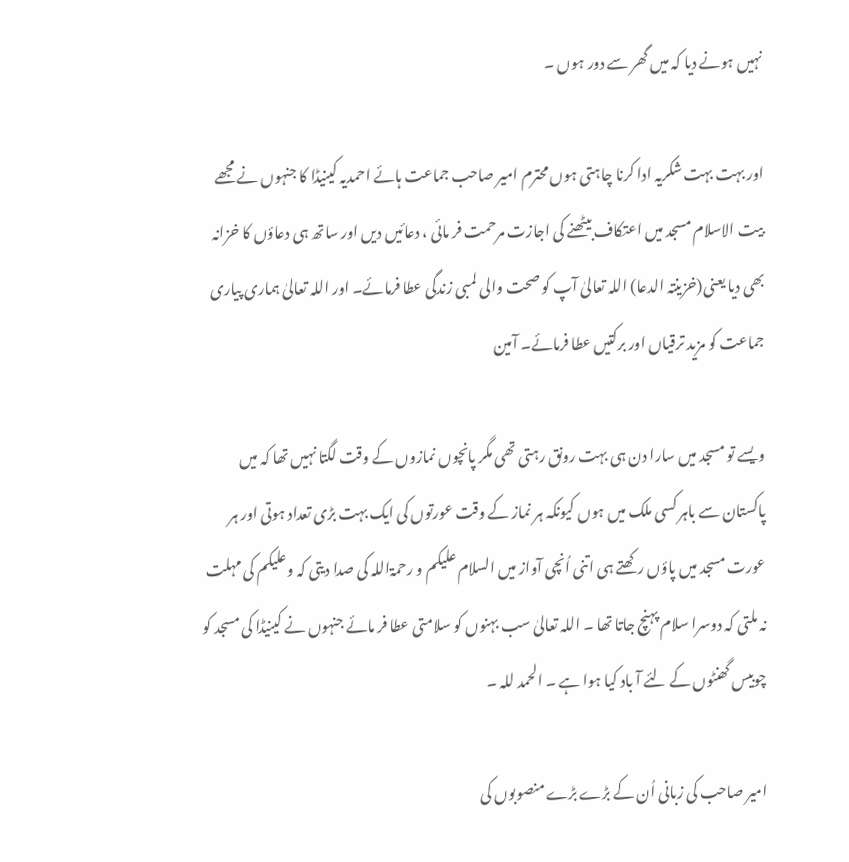نہیں ہونے دیا کہ میں گھر سے دور ہوں ۔

اور بہت بہت شکریہ ادا کرنا چاہتی ہوں محترم امیر صاحب جماعت ہائے احمدیہ کینیڈا کا جنہوں نے مجھے بیت الاسلام مسجد میں اعتکاف بیٹھنے کی اجازت مرحمت فر مائی ، دعائیں دیں اور ساتھ ہی دعاؤں کا خزانہ بھی دیا یعنی(خزینتہ الدعا) اللہ تعالیٰ آپ کو صحت والی لمبی زندگی عطا فرمائے۔ اور اللہ تعالیٰ ہماری پیاری جماعت کو مزید ترقیاں اور برکتیں عطا فرمائے۔ آمین

ویسے تو مسجد میں سارا دن ہی بہت رونق رہتی تھی مگر پانچوں نمازوں کے وقت لگتا نہیں تھا کہ میں پاکستان سے باہر کسی ملک میں ہوں کیونکہ ہر نماز کے وقت عورتوں کی ایک بہت بڑی تعداد ہوتی اور ہر عورت مسجد میں پاؤں رکھتے ہی اتنی اُنچی آواز میں السلام علیکم و رحمۃاللہ کی صدا دیتی کہ وعلیکم کی مہلت نہ ملتی کہ دوسرا سلام پہنچ جاتا تھا ۔ اللہ تعالیٰ سب بہنوں کو سلامتی عطا فر مائے جنہوں نے کینیڈا کی مسجد کو چوبیس گھنٹوں کے لئے آ باد کیا ہوا ہے ۔ الحمد للہ ۔

امیر صاحب کی زبانی اُن کے بڑے بڑے منصوبوں کی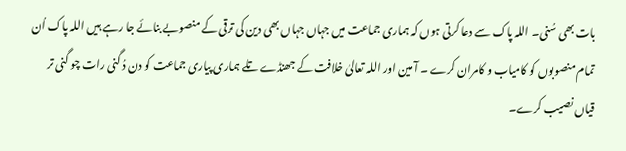بات بھی سُنی۔ اللہ پاک سے دعا کرتی ہوں کہ ہماری جماعت میں جہاں جہاں بھی دین کی ترقی کے منصوبے بنائے جا رہے ہیں اللہ پاک اُن تمام منصوبوں کو کامیاب و کامران کرے ۔ آ مین اور اللہ تعالیٰ خلافت کے جھنڈے تلے ہماری پیاری جماعت کو دن دُ گنی رات چو گنی تر قیاں نصیب کرے۔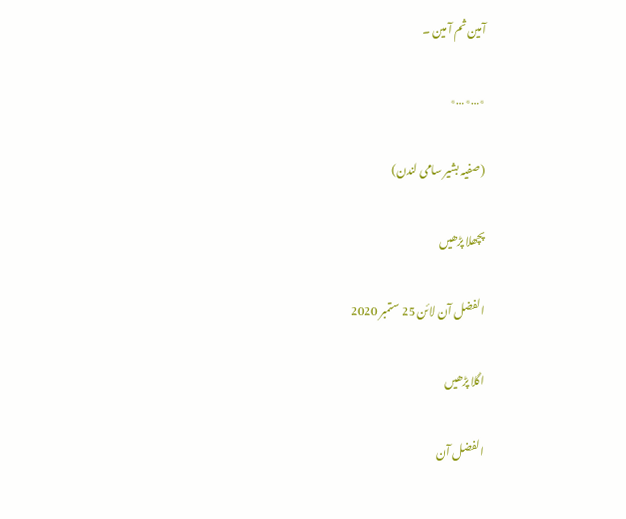آمین ثم آ مین ۔

٭…٭…٭

(صفیہ بشیر سامی لندن)

پچھلا پڑھیں

الفضل آن لائن 25 ستمبر 2020

اگلا پڑھیں

الفضل آن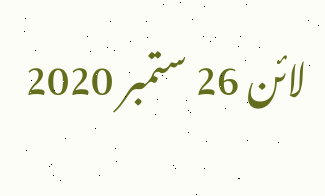لائن 26 ستمبر 2020